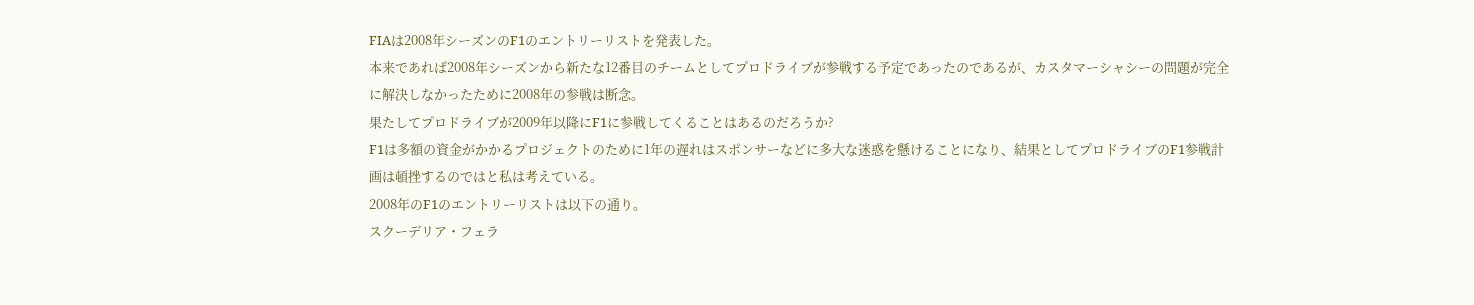FIAは2008年シーズンのF1のエントリーリストを発表した。
本来であれば2008年シーズンから新たな12番目のチームとしてプロドライブが参戦する予定であったのであるが、カスタマーシャシーの問題が完全に解決しなかったために2008年の参戦は断念。
果たしてプロドライブが2009年以降にF1に参戦してくることはあるのだろうか?
F1は多額の資金がかかるプロジェクトのために1年の遅れはスポンサーなどに多大な迷惑を懸けることになり、結果としてプロドライブのF1参戦計画は頓挫するのではと私は考えている。
2008年のF1のエントリーリストは以下の通り。
スクーデリア・フェラ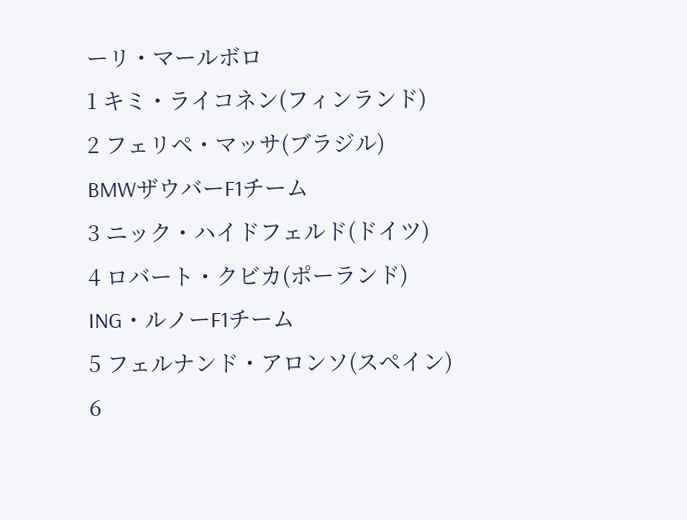ーリ・マールボロ
1 キミ・ライコネン(フィンランド)
2 フェリペ・マッサ(ブラジル)
BMWザウバーF1チーム
3 ニック・ハイドフェルド(ドイツ)
4 ロバート・クビカ(ポーランド)
ING・ルノーF1チーム
5 フェルナンド・アロンソ(スペイン)
6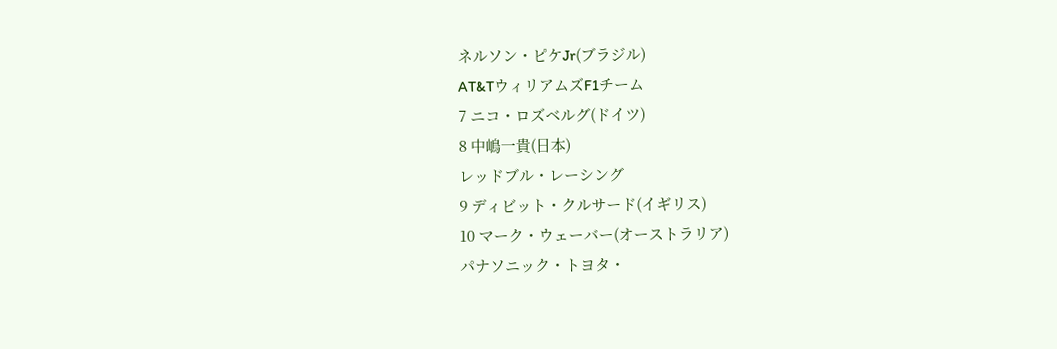ネルソン・ピケJr(ブラジル)
AT&TウィリアムズF1チーム
7 ニコ・ロズベルグ(ドイツ)
8 中嶋一貴(日本)
レッドブル・レーシング
9 ディビット・クルサード(イギリス)
10 マーク・ウェーバー(オーストラリア)
パナソニック・トヨタ・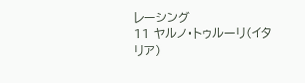レーシング
11 ヤルノ・トゥルーリ(イタリア)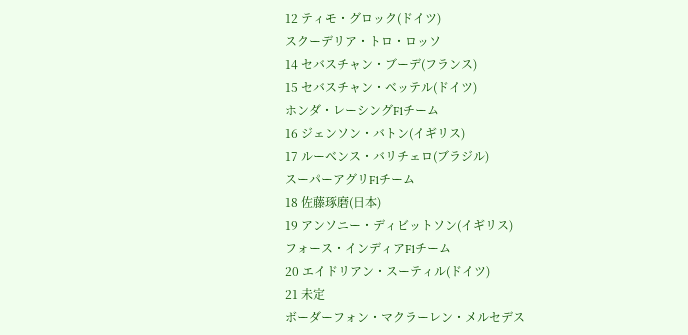12 ティモ・グロック(ドイツ)
スクーデリア・トロ・ロッソ
14 セバスチャン・ブーデ(フランス)
15 セバスチャン・ベッテル(ドイツ)
ホンダ・レーシングF1チーム
16 ジェンソン・バトン(イギリス)
17 ルーベンス・バリチェロ(ブラジル)
スーパーアグリF1チーム
18 佐藤琢磨(日本)
19 アンソニー・ディビットソン(イギリス)
フォース・インディアF1チーム
20 エイドリアン・スーティル(ドイツ)
21 未定
ボーダーフォン・マクラーレン・メルセデス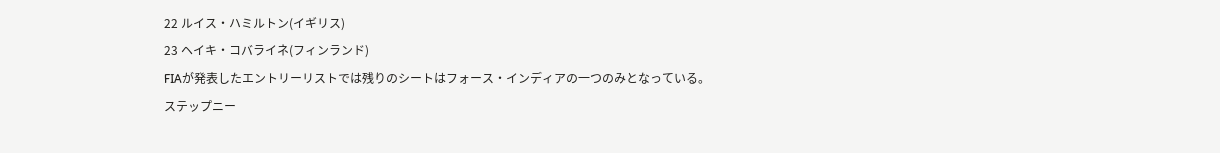22 ルイス・ハミルトン(イギリス)
23 ヘイキ・コバライネ(フィンランド)
FIAが発表したエントリーリストでは残りのシートはフォース・インディアの一つのみとなっている。
ステップニー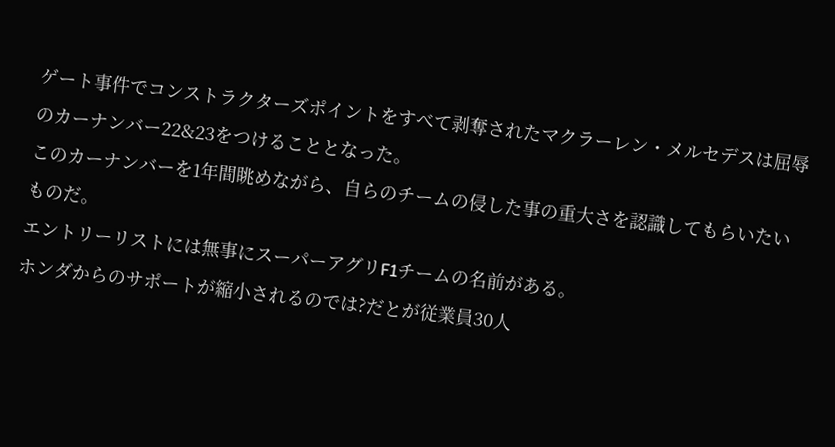ゲート事件でコンストラクターズポイントをすべて剥奪されたマクラーレン・メルセデスは屈辱のカーナンバー22&23をつけることとなった。
このカーナンバーを1年間眺めながら、自らのチームの侵した事の重大さを認識してもらいたいものだ。
エントリーリストには無事にスーパーアグリF1チームの名前がある。
ホンダからのサポートが縮小されるのでは?だとが従業員30人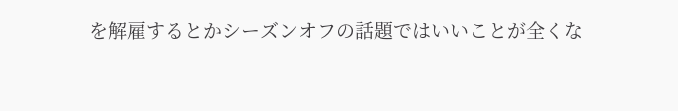を解雇するとかシーズンオフの話題ではいいことが全くな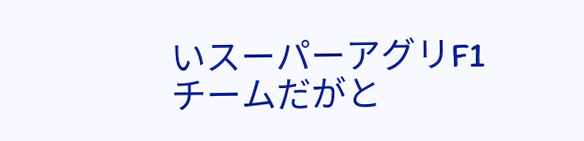いスーパーアグリF1チームだがと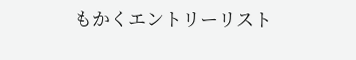もかくエントリーリスト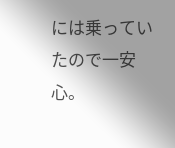には乗っていたので一安心。